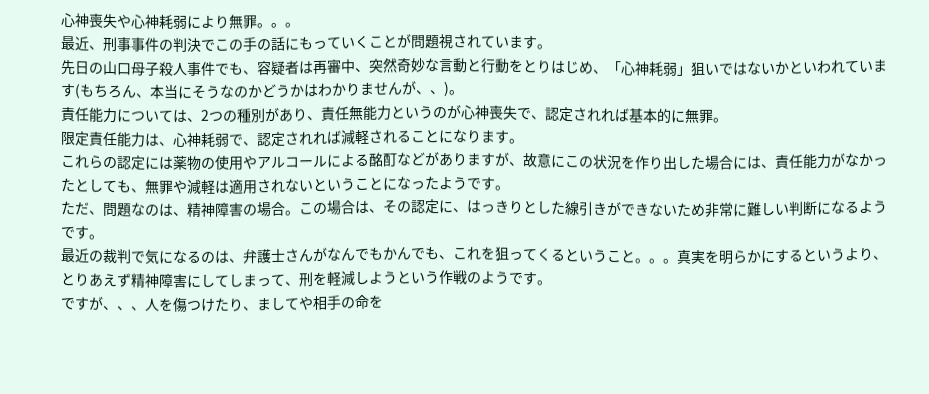心神喪失や心神耗弱により無罪。。。
最近、刑事事件の判決でこの手の話にもっていくことが問題視されています。
先日の山口母子殺人事件でも、容疑者は再審中、突然奇妙な言動と行動をとりはじめ、「心神耗弱」狙いではないかといわれています(もちろん、本当にそうなのかどうかはわかりませんが、、)。
責任能力については、2つの種別があり、責任無能力というのが心神喪失で、認定されれば基本的に無罪。
限定責任能力は、心神耗弱で、認定されれば減軽されることになります。
これらの認定には薬物の使用やアルコールによる酩酊などがありますが、故意にこの状況を作り出した場合には、責任能力がなかったとしても、無罪や減軽は適用されないということになったようです。
ただ、問題なのは、精神障害の場合。この場合は、その認定に、はっきりとした線引きができないため非常に難しい判断になるようです。
最近の裁判で気になるのは、弁護士さんがなんでもかんでも、これを狙ってくるということ。。。真実を明らかにするというより、とりあえず精神障害にしてしまって、刑を軽減しようという作戦のようです。
ですが、、、人を傷つけたり、ましてや相手の命を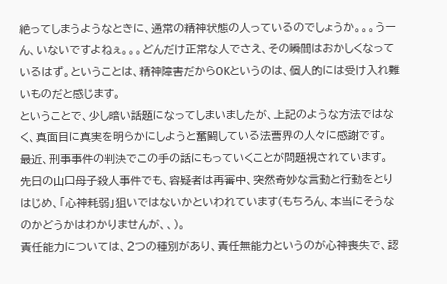絶ってしまうようなときに、通常の精神状態の人っているのでしょうか。。。うーん、いないですよねぇ。。。どんだけ正常な人でさえ、その瞬間はおかしくなっているはず。ということは、精神障害だからOKというのは、個人的には受け入れ難いものだと感じます。
ということで、少し暗い話題になってしまいましたが、上記のような方法ではなく、真面目に真実を明らかにしようと奮闘している法曹界の人々に感謝です。
最近、刑事事件の判決でこの手の話にもっていくことが問題視されています。
先日の山口母子殺人事件でも、容疑者は再審中、突然奇妙な言動と行動をとりはじめ、「心神耗弱」狙いではないかといわれています(もちろん、本当にそうなのかどうかはわかりませんが、、)。
責任能力については、2つの種別があり、責任無能力というのが心神喪失で、認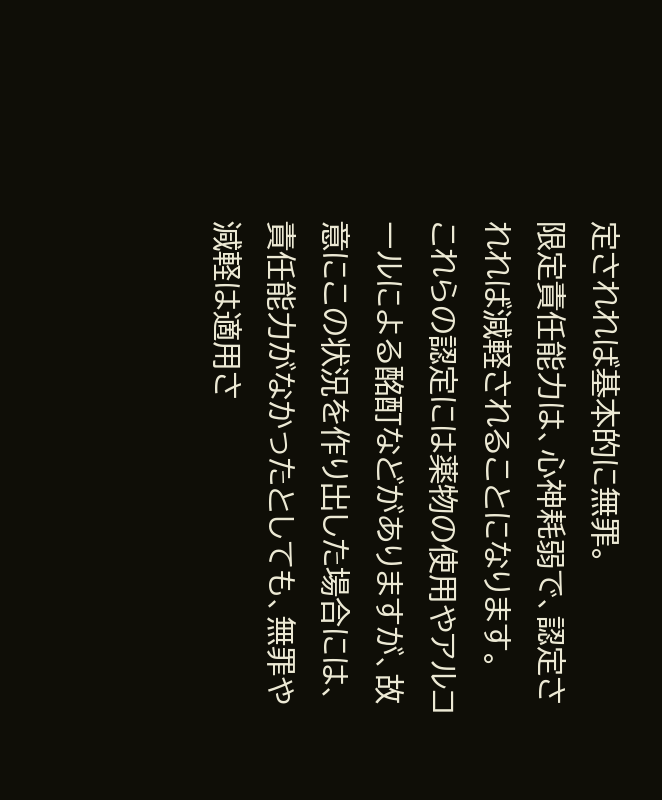定されれば基本的に無罪。
限定責任能力は、心神耗弱で、認定されれば減軽されることになります。
これらの認定には薬物の使用やアルコールによる酩酊などがありますが、故意にこの状況を作り出した場合には、責任能力がなかったとしても、無罪や減軽は適用さ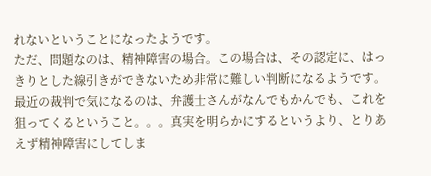れないということになったようです。
ただ、問題なのは、精神障害の場合。この場合は、その認定に、はっきりとした線引きができないため非常に難しい判断になるようです。
最近の裁判で気になるのは、弁護士さんがなんでもかんでも、これを狙ってくるということ。。。真実を明らかにするというより、とりあえず精神障害にしてしま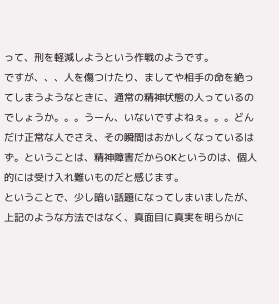って、刑を軽減しようという作戦のようです。
ですが、、、人を傷つけたり、ましてや相手の命を絶ってしまうようなときに、通常の精神状態の人っているのでしょうか。。。うーん、いないですよねぇ。。。どんだけ正常な人でさえ、その瞬間はおかしくなっているはず。ということは、精神障害だからOKというのは、個人的には受け入れ難いものだと感じます。
ということで、少し暗い話題になってしまいましたが、上記のような方法ではなく、真面目に真実を明らかに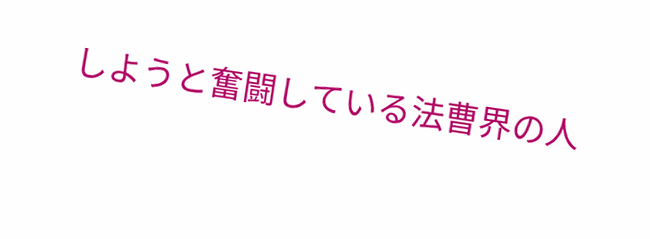しようと奮闘している法曹界の人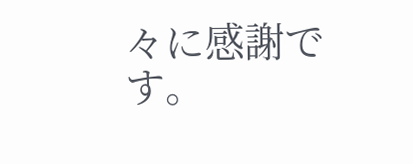々に感謝です。